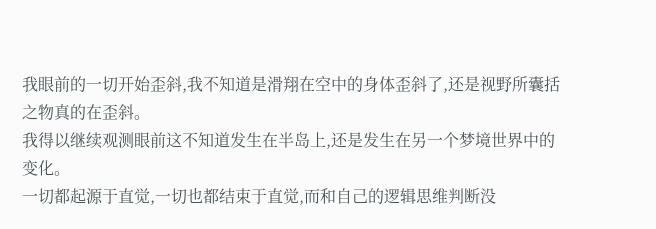我眼前的一切开始歪斜,我不知道是滑翔在空中的身体歪斜了,还是视野所囊括之物真的在歪斜。
我得以继续观测眼前这不知道发生在半岛上,还是发生在另一个梦境世界中的变化。
一切都起源于直觉,一切也都结束于直觉,而和自己的逻辑思维判断没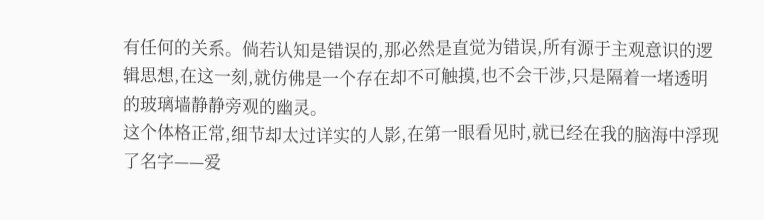有任何的关系。倘若认知是错误的,那必然是直觉为错误,所有源于主观意识的逻辑思想,在这一刻,就仿佛是一个存在却不可触摸,也不会干涉,只是隔着一堵透明的玻璃墙静静旁观的幽灵。
这个体格正常,细节却太过详实的人影,在第一眼看见时,就已经在我的脑海中浮现了名字——爱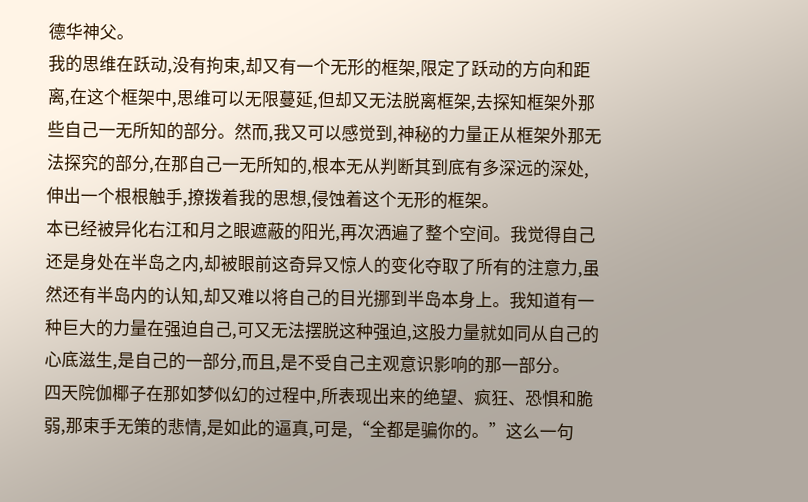德华神父。
我的思维在跃动,没有拘束,却又有一个无形的框架,限定了跃动的方向和距离,在这个框架中,思维可以无限蔓延,但却又无法脱离框架,去探知框架外那些自己一无所知的部分。然而,我又可以感觉到,神秘的力量正从框架外那无法探究的部分,在那自己一无所知的,根本无从判断其到底有多深远的深处,伸出一个根根触手,撩拨着我的思想,侵蚀着这个无形的框架。
本已经被异化右江和月之眼遮蔽的阳光,再次洒遍了整个空间。我觉得自己还是身处在半岛之内,却被眼前这奇异又惊人的变化夺取了所有的注意力,虽然还有半岛内的认知,却又难以将自己的目光挪到半岛本身上。我知道有一种巨大的力量在强迫自己,可又无法摆脱这种强迫,这股力量就如同从自己的心底滋生,是自己的一部分,而且,是不受自己主观意识影响的那一部分。
四天院伽椰子在那如梦似幻的过程中,所表现出来的绝望、疯狂、恐惧和脆弱,那束手无策的悲情,是如此的逼真,可是,“全都是骗你的。”这么一句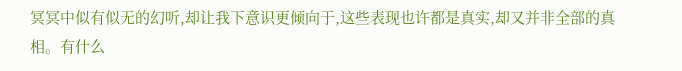冥冥中似有似无的幻听,却让我下意识更倾向于,这些表现也许都是真实,却又并非全部的真相。有什么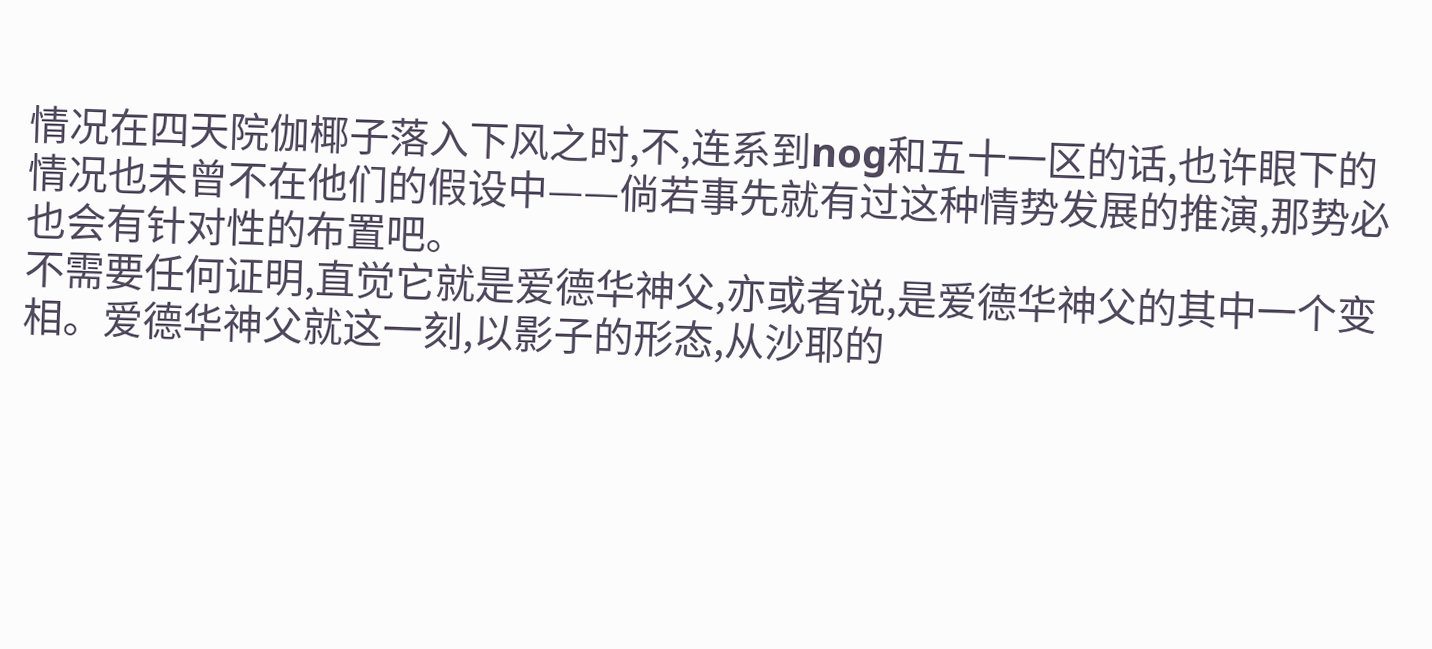情况在四天院伽椰子落入下风之时,不,连系到nog和五十一区的话,也许眼下的情况也未曾不在他们的假设中——倘若事先就有过这种情势发展的推演,那势必也会有针对性的布置吧。
不需要任何证明,直觉它就是爱德华神父,亦或者说,是爱德华神父的其中一个变相。爱德华神父就这一刻,以影子的形态,从沙耶的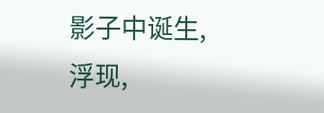影子中诞生,浮现,